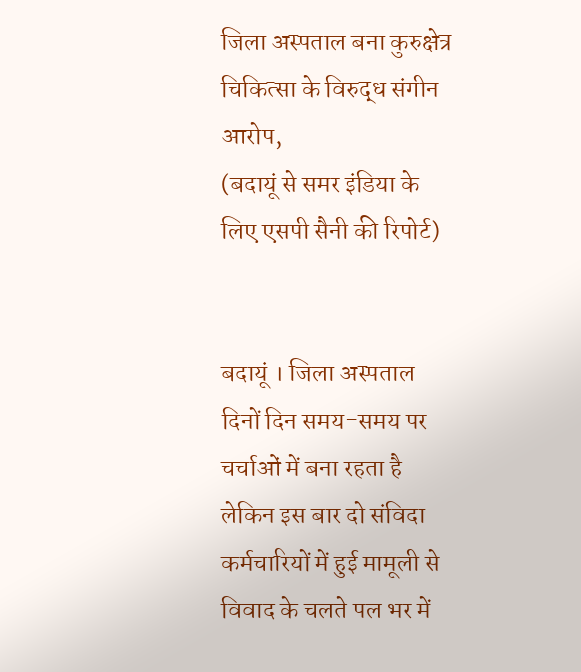जिला अस्पताल बना कुरुक्षेत्र
चिकित्सा के विरुद्ध संगीन आरोप,
(बदायूं से समर इंडिया के लिए एसपी सैनी की रिपोर्ट)


बदायूं । जिला अस्पताल दिनों दिन समय-समय पर चर्चाओं में बना रहता है लेकिन इस बार दो संविदा कर्मचारियों में हुई मामूली से विवाद के चलते पल भर में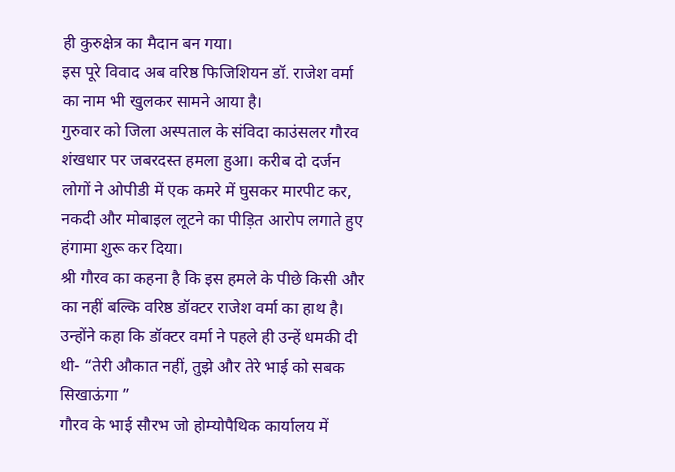ही कुरुक्षेत्र का मैदान बन गया।
इस पूरे विवाद अब वरिष्ठ फिजिशियन डॉ. राजेश वर्मा का नाम भी खुलकर सामने आया है।
गुरुवार को जिला अस्पताल के संविदा काउंसलर गौरव शंखधार पर जबरदस्त हमला हुआ। करीब दो दर्जन लोगों ने ओपीडी में एक कमरे में घुसकर मारपीट कर, नकदी और मोबाइल लूटने का पीड़ित आरोप लगाते हुए हंगामा शुरू कर दिया।
श्री गौरव का कहना है कि इस हमले के पीछे किसी और का नहीं बल्कि वरिष्ठ डॉक्टर राजेश वर्मा का हाथ है। उन्होंने कहा कि डॉक्टर वर्मा ने पहले ही उन्हें धमकी दी थी- “तेरी औकात नहीं, तुझे और तेरे भाई को सबक सिखाऊंगा ”
गौरव के भाई सौरभ जो होम्योपैथिक कार्यालय में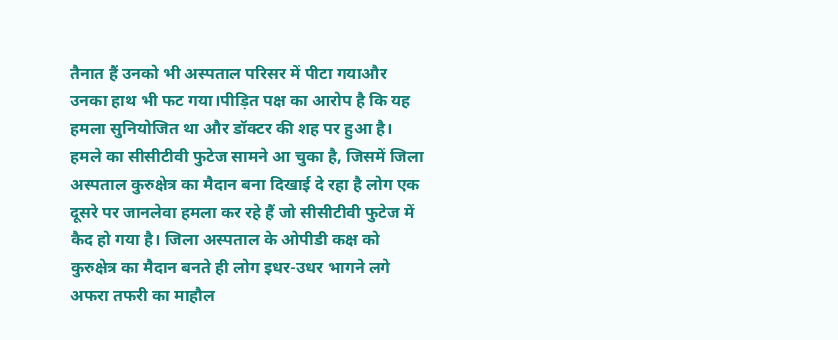तैनात हैं उनको भी अस्पताल परिसर में पीटा गयाऔर उनका हाथ भी फट गया।पीड़ित पक्ष का आरोप है कि यह हमला सुनियोजित था और डॉक्टर की शह पर हुआ है।
हमले का सीसीटीवी फुटेज सामने आ चुका है, जिसमें जिला अस्पताल कुरुक्षेत्र का मैदान बना दिखाई दे रहा है लोग एक दूसरे पर जानलेवा हमला कर रहे हैं जो सीसीटीवी फुटेज में कैद हो गया है। जिला अस्पताल के ओपीडी कक्ष को कुरुक्षेत्र का मैदान बनते ही लोग इधर-उधर भागने लगे अफरा तफरी का माहौल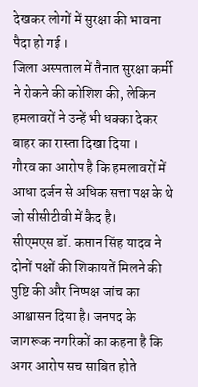देखकर लोगों में सुरक्षा की भावना पैदा हो गई ।
जिला अस्पताल में तैनात सुरक्षा कर्मी ने रोकने की कोशिश की, लेकिन हमलावरों ने उन्हें भी धक्का देकर बाहर का रास्ता दिखा दिया ।
गौरव का आरोप है कि हमलावरों में आधा दर्जन से अधिक सत्ता पक्ष के थे जो सीसीटीवी में कैद है।
सीएमएस डॉ. कप्तान सिंह यादव ने दोनों पक्षों की शिकायतें मिलने की पुष्टि की और निष्पक्ष जांच का आश्वासन दिया है। जनपद के जागरूक नगरिकों का कहना है कि अगर आरोप सच साबित होते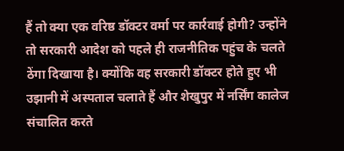हैं तो क्या एक वरिष्ठ डॉक्टर वर्मा पर कार्रवाई होगी? उन्होंने तो सरकारी आदेश को पहले ही राजनीतिक पहुंच के चलते ठेंगा दिखाया है। क्योंकि वह सरकारी डॉक्टर होते हुए भी उझानी में अस्पताल चलाते हैं और शेखुपुर में नर्सिंग कालेज संचालित करते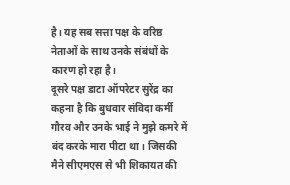है। यह सब सत्ता पक्ष के वरिष्ठ नेताओं के साथ उनके संबंधों के कारण हो रहा है।
दूसरे पक्ष डाटा ऑपरेटर सुरेंद्र का कहना है कि बुधवार संविदा कर्मी गौरव और उनके भाई ने मुझे कमरे में बंद करके मारा पीटा था। जिसकी मैने सीएमएस से भी शिकायत की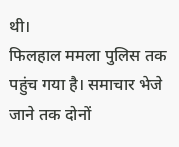थी।
फिलहाल ममला पुलिस तक पहुंच गया है। समाचार भेजे जाने तक दोनों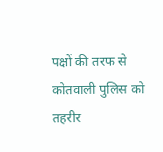पक्षों की तरफ से कोतवाली पुलिस को तहरीर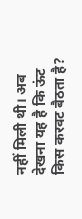नहीं मिली थी। अब देखना यह है कि ऊंट किस करवट बैठता है?